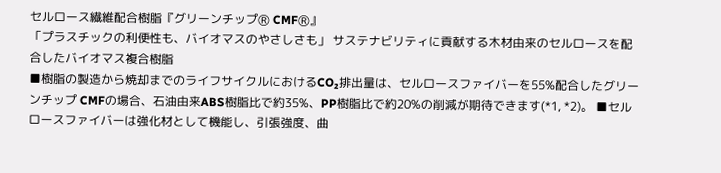セルロース繊維配合樹脂『グリーンチップⓇ CMFⓇ』
「プラスチックの利便性も、バイオマスのやさしさも」 サステナビリティに貢献する木材由来のセルロースを配合したバイオマス複合樹脂
■樹脂の製造から焼却までのライフサイクルにおけるCO₂排出量は、セルロースファイバーを55%配合したグリーンチップ CMFの場合、石油由来ABS樹脂比で約35%、PP樹脂比で約20%の削減が期待できます(*1, *2)。 ■セルロースファイバーは強化材として機能し、引張強度、曲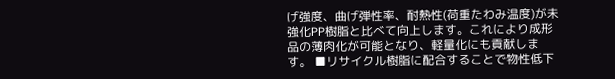げ強度、曲げ弾性率、耐熱性(荷重たわみ温度)が未強化PP樹脂と比べて向上します。これにより成形品の薄肉化が可能となり、軽量化にも貢献します。 ■リサイクル樹脂に配合することで物性低下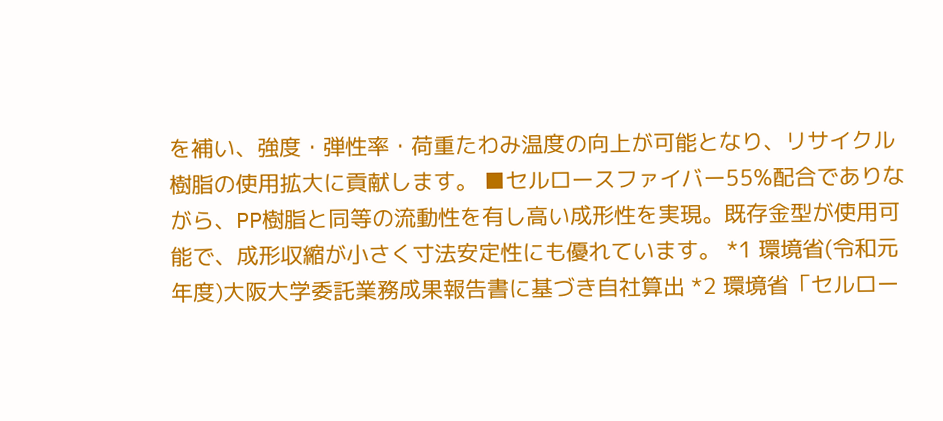を補い、強度・弾性率・荷重たわみ温度の向上が可能となり、リサイクル樹脂の使用拡大に貢献します。 ■セルロースファイバー55%配合でありながら、PP樹脂と同等の流動性を有し高い成形性を実現。既存金型が使用可能で、成形収縮が小さく寸法安定性にも優れています。 *1 環境省(令和元年度)大阪大学委託業務成果報告書に基づき自社算出 *2 環境省「セルロー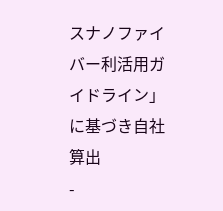スナノファイバー利活用ガイドライン」に基づき自社算出
-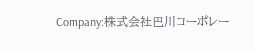Company:株式会社巴川コーポレー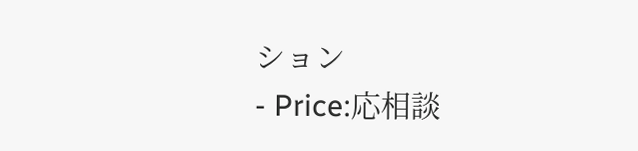ション
- Price:応相談